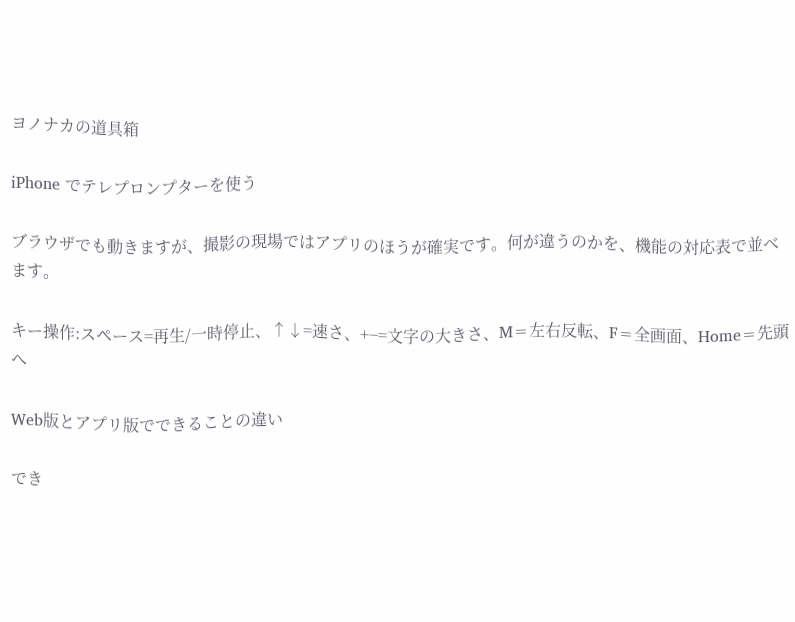ヨノナカの道具箱

iPhone でテレプロンプターを使う

ブラウザでも動きますが、撮影の現場ではアプリのほうが確実です。何が違うのかを、機能の対応表で並べます。

キー操作:スペース=再生/一時停止、↑↓=速さ、+−=文字の大きさ、M=左右反転、F=全画面、Home=先頭へ

Web版とアプリ版でできることの違い

でき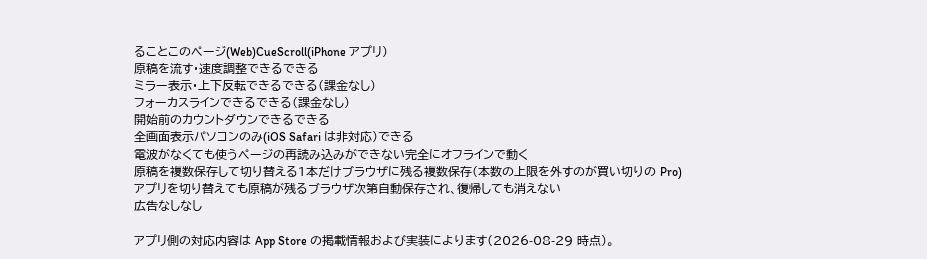ることこのページ(Web)CueScroll(iPhone アプリ)
原稿を流す・速度調整できるできる
ミラー表示・上下反転できるできる(課金なし)
フォーカスラインできるできる(課金なし)
開始前のカウントダウンできるできる
全画面表示パソコンのみ(iOS Safari は非対応)できる
電波がなくても使うページの再読み込みができない完全にオフラインで動く
原稿を複数保存して切り替える1本だけブラウザに残る複数保存(本数の上限を外すのが買い切りの Pro)
アプリを切り替えても原稿が残るブラウザ次第自動保存され、復帰しても消えない
広告なしなし

アプリ側の対応内容は App Store の掲載情報および実装によります(2026-08-29 時点)。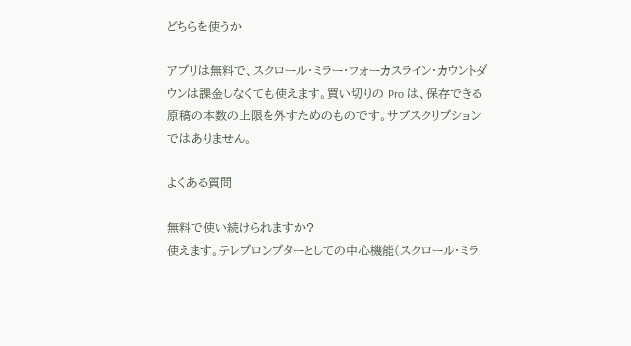どちらを使うか

アプリは無料で、スクロール・ミラー・フォーカスライン・カウントダウンは課金しなくても使えます。買い切りの Pro は、保存できる原稿の本数の上限を外すためのものです。サブスクリプションではありません。

よくある質問

無料で使い続けられますか?
使えます。テレプロンプターとしての中心機能(スクロール・ミラ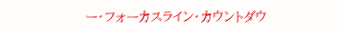ー・フォーカスライン・カウントダウ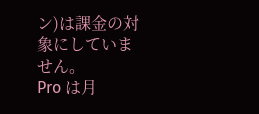ン)は課金の対象にしていません。
Pro は月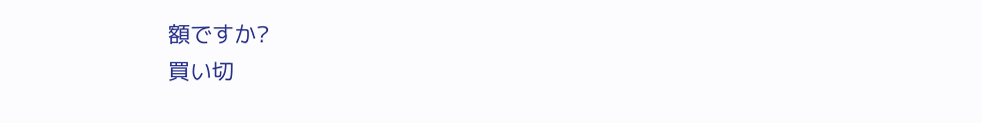額ですか?
買い切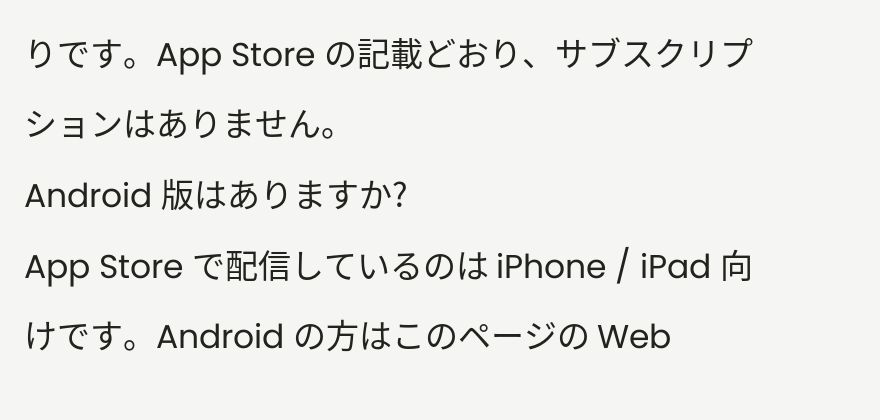りです。App Store の記載どおり、サブスクリプションはありません。
Android 版はありますか?
App Store で配信しているのは iPhone / iPad 向けです。Android の方はこのページの Web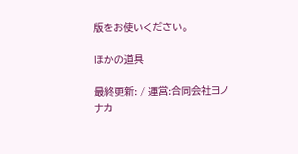版をお使いください。

ほかの道具

最終更新: / 運営:合同会社ヨノナカ